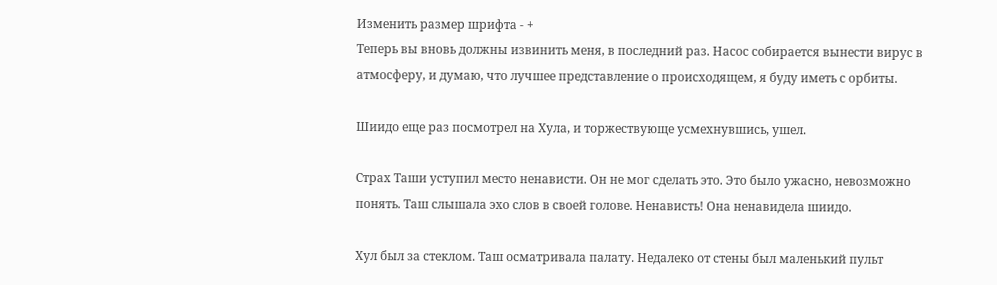Изменить размер шрифта - +
Теперь вы вновь должны извинить меня, в последний раз. Насос собирается вынести вирус в атмосферу, и думаю, что лучшее представление о происходящем, я буду иметь с орбиты.

Шиидо еще раз посмотрел на Хула, и торжествующе усмехнувшись, ушел.

Страх Таши уступил место ненависти. Он не мог сделать это. Это было ужасно, невозможно понять. Таш слышала эхо слов в своей голове. Ненависть! Она ненавидела шиидо.

Хул был за стеклом. Таш осматривала палату. Недалеко от стены был маленький пульт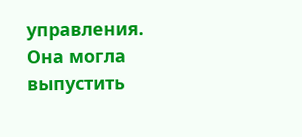управления. Она могла выпустить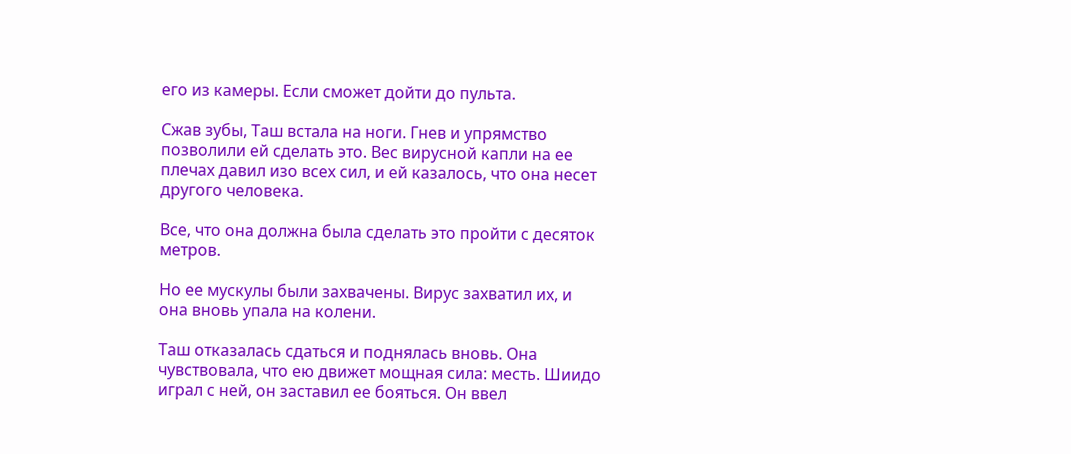его из камеры. Если сможет дойти до пульта.

Сжав зубы, Таш встала на ноги. Гнев и упрямство позволили ей сделать это. Вес вирусной капли на ее плечах давил изо всех сил, и ей казалось, что она несет другого человека.

Все, что она должна была сделать это пройти с десяток метров.

Но ее мускулы были захвачены. Вирус захватил их, и она вновь упала на колени.

Таш отказалась сдаться и поднялась вновь. Она чувствовала, что ею движет мощная сила: месть. Шиидо играл с ней, он заставил ее бояться. Он ввел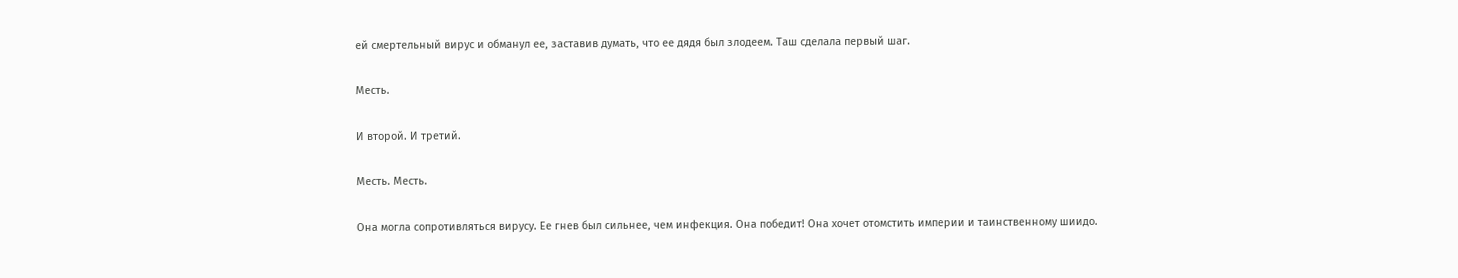ей смертельный вирус и обманул ее, заставив думать, что ее дядя был злодеем. Таш сделала первый шаг.

Месть.

И второй. И третий.

Месть. Месть.

Она могла сопротивляться вирусу. Ее гнев был сильнее, чем инфекция. Она победит! Она хочет отомстить империи и таинственному шиидо.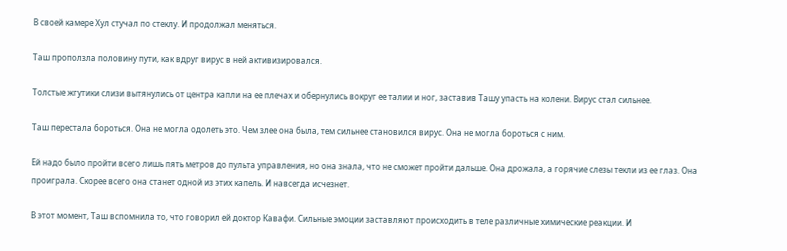В своей камере Хул стучал по стеклу. И продолжал меняться.

Таш проползла половину пути, как вдруг вирус в ней активизировался.

Толстые жгутики слизи вытянулись от центра капли на ее плечах и обернулись вокруг ее талии и ног, заставив Ташу упасть на колени. Вирус стал сильнее.

Таш перестала бороться. Она не могла одолеть это. Чем злее она была, тем сильнее становился вирус. Она не могла бороться с ним.

Ей надо было пройти всего лишь пять метров до пульта управления, но она знала, что не сможет пройти дальше. Она дрожала, а горячие слезы текли из ее глаз. Она проиграла. Скорее всего она станет одной из этих капель. И навсегда исчезнет.

В этот момент, Таш вспомнила то, что говорил ей доктор Кавафи. Сильные эмоции заставляют происходить в теле различные химические реакции. И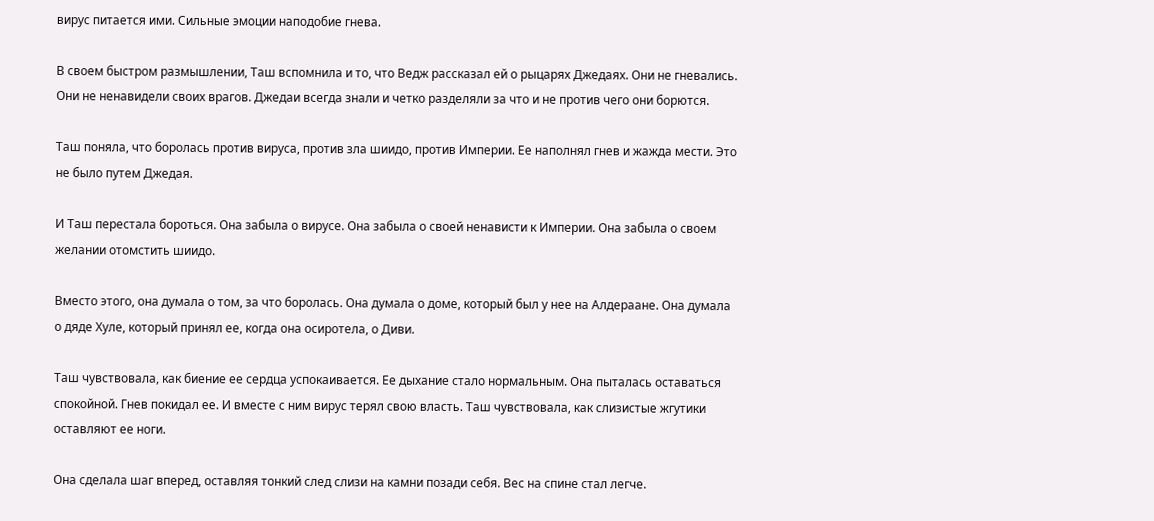вирус питается ими. Сильные эмоции наподобие гнева.

В своем быстром размышлении, Таш вспомнила и то, что Ведж рассказал ей о рыцарях Джедаях. Они не гневались. Они не ненавидели своих врагов. Джедаи всегда знали и четко разделяли за что и не против чего они борются.

Таш поняла, что боролась против вируса, против зла шиидо, против Империи. Ее наполнял гнев и жажда мести. Это не было путем Джедая.

И Таш перестала бороться. Она забыла о вирусе. Она забыла о своей ненависти к Империи. Она забыла о своем желании отомстить шиидо.

Вместо этого, она думала о том, за что боролась. Она думала о доме, который был у нее на Алдераане. Она думала о дяде Хуле, который принял ее, когда она осиротела, о Диви.

Таш чувствовала, как биение ее сердца успокаивается. Ее дыхание стало нормальным. Она пыталась оставаться спокойной. Гнев покидал ее. И вместе с ним вирус терял свою власть. Таш чувствовала, как слизистые жгутики оставляют ее ноги.

Она сделала шаг вперед, оставляя тонкий след слизи на камни позади себя. Вес на спине стал легче.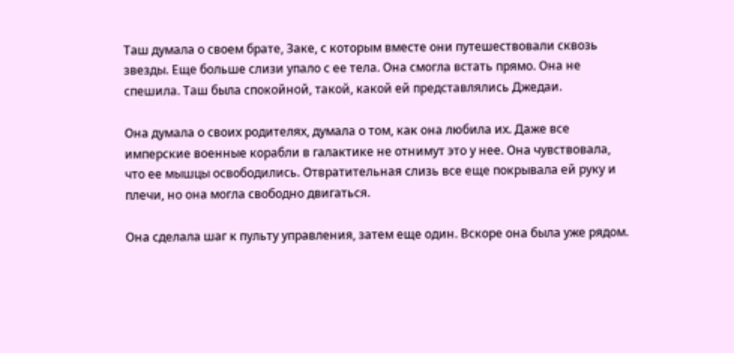Таш думала о своем брате, Заке, с которым вместе они путешествовали сквозь звезды. Еще больше слизи упало с ее тела. Она смогла встать прямо. Она не спешила. Таш была спокойной, такой, какой ей представлялись Джедаи.

Она думала о своих родителях, думала о том, как она любила их. Даже все имперские военные корабли в галактике не отнимут это у нее. Она чувствовала, что ее мышцы освободились. Отвратительная слизь все еще покрывала ей руку и плечи, но она могла свободно двигаться.

Она сделала шаг к пульту управления, затем еще один. Вскоре она была уже рядом.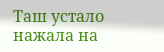Таш устало нажала на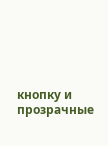кнопку и прозрачные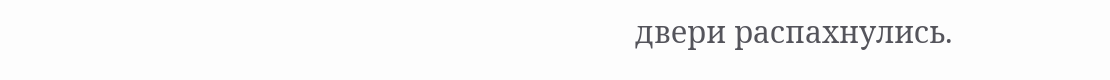двери распахнулись.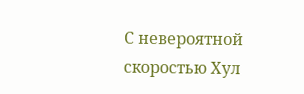С невероятной скоростью Хул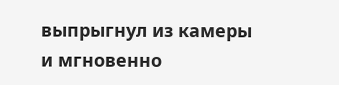выпрыгнул из камеры и мгновенно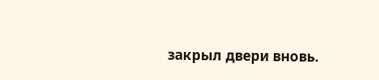закрыл двери вновь.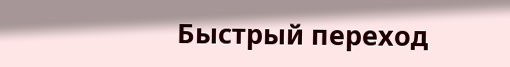Быстрый переход